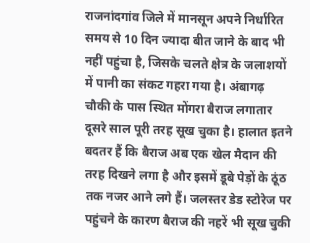राजनांदगांव जिले में मानसून अपने निर्धारित समय से 10 दिन ज्यादा बीत जाने के बाद भी नहीं पहुंचा है, जिसके चलते क्षेत्र के जलाशयों में पानी का संकट गहरा गया है। अंबागढ़ चौकी के पास स्थित मोंगरा बैराज लगातार दूसरे साल पूरी तरह सूख चुका है। हालात इतने बदतर हैं कि बैराज अब एक खेल मैदान की तरह दिखने लगा है और इसमें डूबे पेड़ों के ठूंठ तक नजर आने लगे हैं। जलस्तर डेड स्टोरेज पर पहुंचने के कारण बैराज की नहरें भी सूख चुकी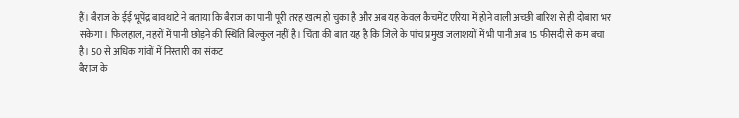हैं। बैराज के ईई भूपेंद्र बावथाटे ने बताया कि बैराज का पानी पूरी तरह खत्म हो चुका है और अब यह केवल कैचमेंट एरिया में होने वाली अच्छी बारिश से ही दोबारा भर सकेगा। फिलहाल, नहरों में पानी छोड़ने की स्थिति बिल्कुल नहीं है। चिंता की बात यह है कि जिले के पांच प्रमुख जलाशयों में भी पानी अब 15 फीसदी से कम बचा है। 50 से अधिक गांवों में निस्तारी का संकट
बैराज के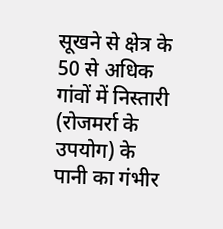सूखने से क्षेत्र के 50 से अधिक गांवों में निस्तारी (रोजमर्रा के उपयोग) के पानी का गंभीर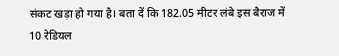संकट खड़ा हो गया है। बता दें कि 182.05 मीटर लंबे इस बैराज में 10 रेडियल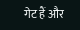गेट हैं और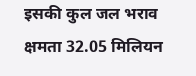इसकी कुल जल भराव क्षमता 32.05 मिलियन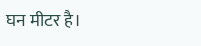घन मीटर है।